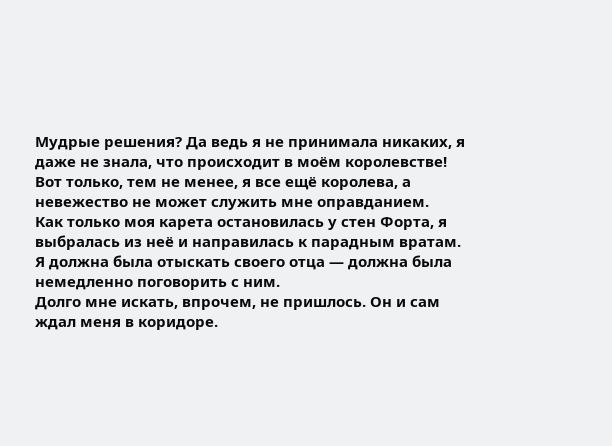Мудрые решения? Да ведь я не принимала никаких, я даже не знала, что происходит в моём королевстве! Вот только, тем не менее, я все ещё королева, а невежество не может служить мне оправданием.
Как только моя карета остановилась у стен Форта, я выбралась из неё и направилась к парадным вратам. Я должна была отыскать своего отца — должна была немедленно поговорить с ним.
Долго мне искать, впрочем, не пришлось. Он и сам ждал меня в коридоре.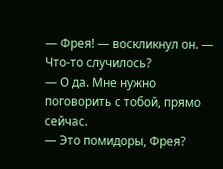— Фрея! — воскликнул он. — Что-то случилось?
— О да. Мне нужно поговорить с тобой, прямо сейчас.
— Это помидоры, Фрея?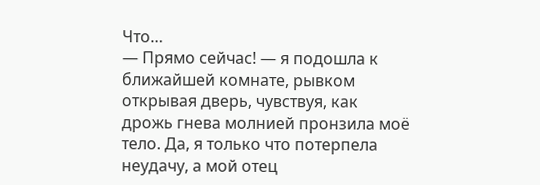Что…
— Прямо сейчас! — я подошла к ближайшей комнате, рывком открывая дверь, чувствуя, как дрожь гнева молнией пронзила моё тело. Да, я только что потерпела неудачу, а мой отец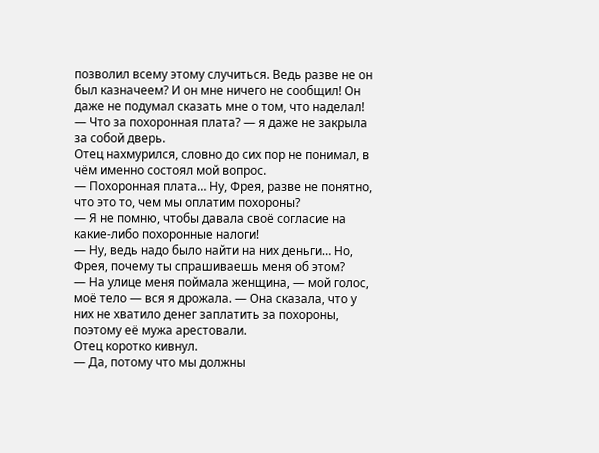позволил всему этому случиться. Ведь разве не он был казначеем? И он мне ничего не сообщил! Он даже не подумал сказать мне о том, что наделал! — Что за похоронная плата? — я даже не закрыла за собой дверь.
Отец нахмурился, словно до сих пор не понимал, в чём именно состоял мой вопрос.
— Похоронная плата… Ну, Фрея, разве не понятно, что это то, чем мы оплатим похороны?
— Я не помню, чтобы давала своё согласие на какие-либо похоронные налоги!
— Ну, ведь надо было найти на них деньги… Но, Фрея, почему ты спрашиваешь меня об этом?
— На улице меня поймала женщина, — мой голос, моё тело — вся я дрожала. — Она сказала, что у них не хватило денег заплатить за похороны, поэтому её мужа арестовали.
Отец коротко кивнул.
— Да, потому что мы должны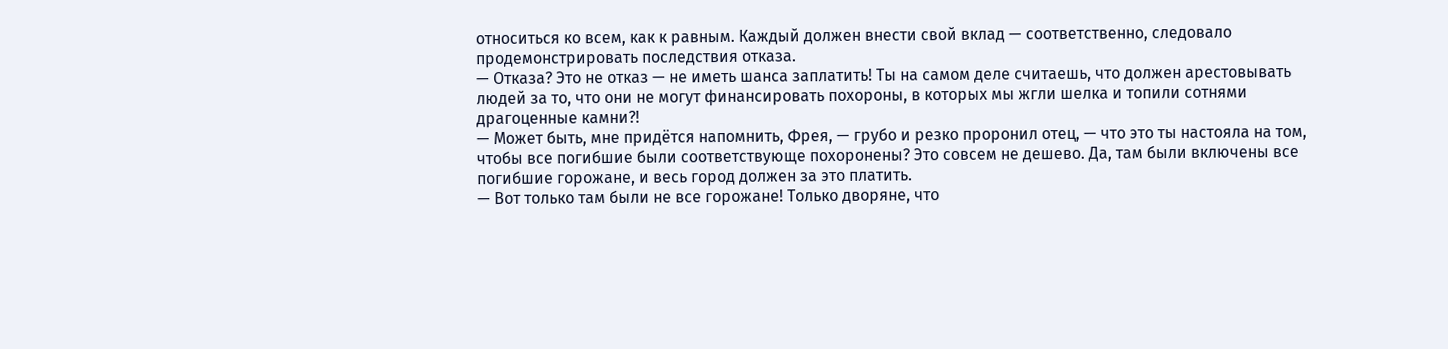относиться ко всем, как к равным. Каждый должен внести свой вклад — соответственно, следовало продемонстрировать последствия отказа.
— Отказа? Это не отказ — не иметь шанса заплатить! Ты на самом деле считаешь, что должен арестовывать людей за то, что они не могут финансировать похороны, в которых мы жгли шелка и топили сотнями драгоценные камни?!
— Может быть, мне придётся напомнить, Фрея, — грубо и резко проронил отец, — что это ты настояла на том, чтобы все погибшие были соответствующе похоронены? Это совсем не дешево. Да, там были включены все погибшие горожане, и весь город должен за это платить.
— Вот только там были не все горожане! Только дворяне, что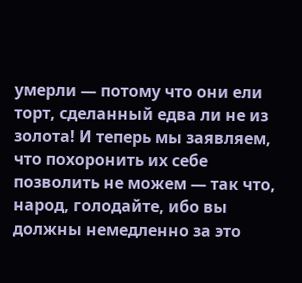умерли — потому что они ели торт, сделанный едва ли не из золота! И теперь мы заявляем, что похоронить их себе позволить не можем — так что, народ, голодайте, ибо вы должны немедленно за это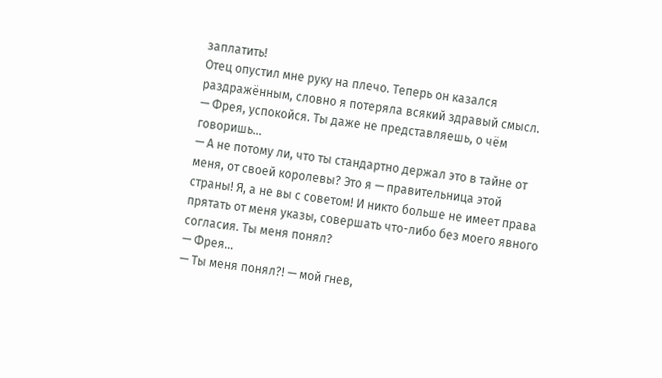заплатить!
Отец опустил мне руку на плечо. Теперь он казался раздражённым, словно я потеряла всякий здравый смысл.
— Фрея, успокойся. Ты даже не представляешь, о чём говоришь…
— А не потому ли, что ты стандартно держал это в тайне от меня, от своей королевы? Это я — правительница этой страны! Я, а не вы с советом! И никто больше не имеет права прятать от меня указы, совершать что-либо без моего явного согласия. Ты меня понял?
— Фрея…
— Ты меня понял?! — мой гнев,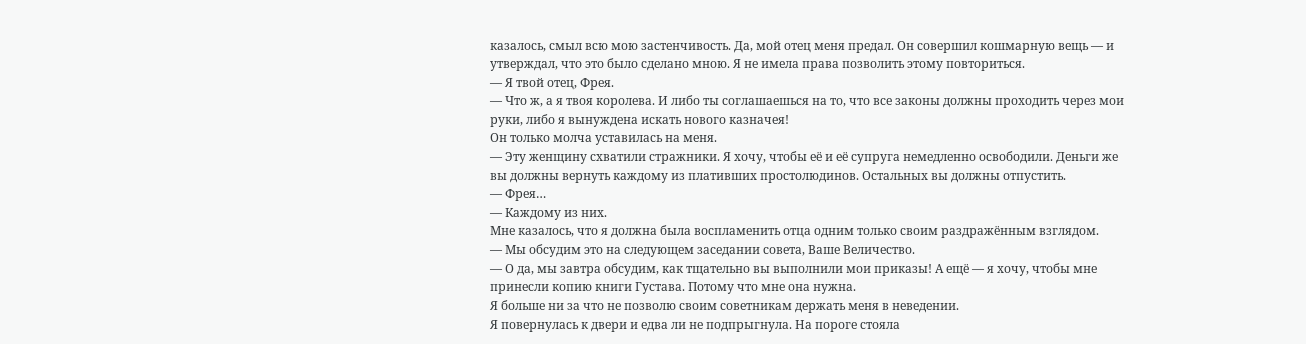казалось, смыл всю мою застенчивость. Да, мой отец меня предал. Он совершил кошмарную вещь — и утверждал, что это было сделано мною. Я не имела права позволить этому повториться.
— Я твой отец, Фрея.
— Что ж, а я твоя королева. И либо ты соглашаешься на то, что все законы должны проходить через мои руки, либо я вынуждена искать нового казначея!
Он только молча уставилась на меня.
— Эту женщину схватили стражники. Я хочу, чтобы её и её супруга немедленно освободили. Деньги же вы должны вернуть каждому из плативших простолюдинов. Остальных вы должны отпустить.
— Фрея…
— Каждому из них.
Мне казалось, что я должна была воспламенить отца одним только своим раздражённым взглядом.
— Мы обсудим это на следующем заседании совета, Ваше Величество.
— О да, мы завтра обсудим, как тщательно вы выполнили мои приказы! А ещё — я хочу, чтобы мне принесли копию книги Густава. Потому что мне она нужна.
Я больше ни за что не позволю своим советникам держать меня в неведении.
Я повернулась к двери и едва ли не подпрыгнула. На пороге стояла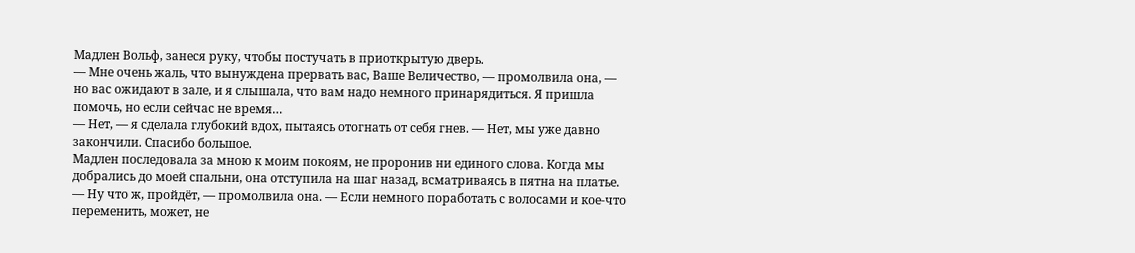Мадлен Вольф, занеся руку, чтобы постучать в приоткрытую дверь.
— Мне очень жаль, что вынуждена прервать вас, Ваше Величество, — промолвила она, — но вас ожидают в зале, и я слышала, что вам надо немного принарядиться. Я пришла помочь, но если сейчас не время…
— Нет, — я сделала глубокий вдох, пытаясь отогнать от себя гнев. — Нет, мы уже давно закончили. Спасибо большое.
Мадлен последовала за мною к моим покоям, не проронив ни единого слова. Когда мы добрались до моей спальни, она отступила на шаг назад, всматриваясь в пятна на платье.
— Ну что ж, пройдёт, — промолвила она. — Если немного поработать с волосами и кое-что переменить, может, не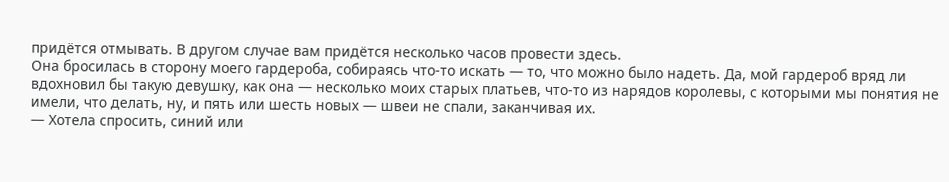придётся отмывать. В другом случае вам придётся несколько часов провести здесь.
Она бросилась в сторону моего гардероба, собираясь что-то искать — то, что можно было надеть. Да, мой гардероб вряд ли вдохновил бы такую девушку, как она — несколько моих старых платьев, что-то из нарядов королевы, с которыми мы понятия не имели, что делать, ну, и пять или шесть новых — швеи не спали, заканчивая их.
— Хотела спросить, синий или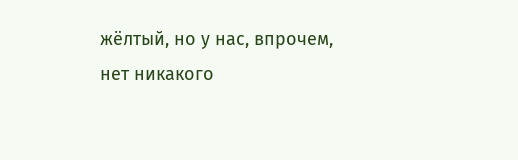жёлтый, но у нас, впрочем, нет никакого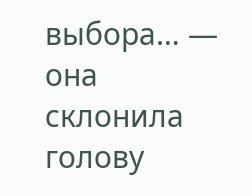выбора… — она склонила голову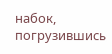набок, погрузившись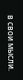в свои мысли.